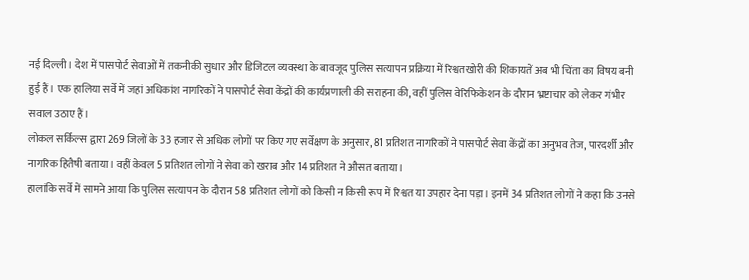नई दिल्ली। देश में पासपोर्ट सेवाओं में तकनीकी सुधार और डिजिटल व्यवस्था के बावजूद पुलिस सत्यापन प्रक्रिया में रिश्वतखोरी की शिकायतें अब भी चिंता का विषय बनी हुई हैं। एक हालिया सर्वे में जहां अधिकांश नागरिकों ने पासपोर्ट सेवा केंद्रों की कार्यप्रणाली की सराहना की, वहीं पुलिस वेरिफिकेशन के दौरान भ्रष्टाचार को लेकर गंभीर सवाल उठाए हैं।
लोकल सर्किल्स द्वारा 269 जिलों के 33 हजार से अधिक लोगों पर किए गए सर्वेक्षण के अनुसार, 81 प्रतिशत नागरिकों ने पासपोर्ट सेवा केंद्रों का अनुभव तेज, पारदर्शी और नागरिक हितैषी बताया। वहीं केवल 5 प्रतिशत लोगों ने सेवा को खराब और 14 प्रतिशत ने औसत बताया।
हालांकि सर्वे में सामने आया कि पुलिस सत्यापन के दौरान 58 प्रतिशत लोगों को किसी न किसी रूप में रिश्वत या उपहार देना पड़ा। इनमें 34 प्रतिशत लोगों ने कहा कि उनसे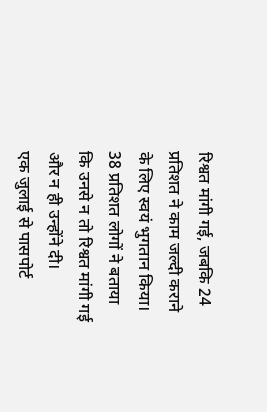रिश्वत मांगी गई, जबकि 24 प्रतिशत ने काम जल्दी कराने के लिए स्वयं भुगतान किया। 38 प्रतिशत लोगों ने बताया कि उनसे न तो रिश्वत मांगी गई और न ही उन्होंने दी।
एक जुलाई से पासपोर्ट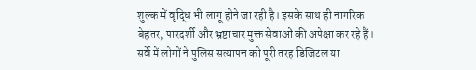शुल्क में वृद्धि भी लागू होने जा रही है। इसके साथ ही नागरिक बेहतर, पारदर्शी और भ्रष्टाचार मुक्त सेवाओं की अपेक्षा कर रहे हैं। सर्वे में लोगों ने पुलिस सत्यापन को पूरी तरह डिजिटल या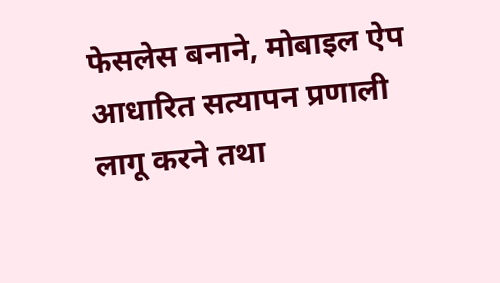फेसलेस बनाने, मोबाइल ऐप आधारित सत्यापन प्रणाली लागू करने तथा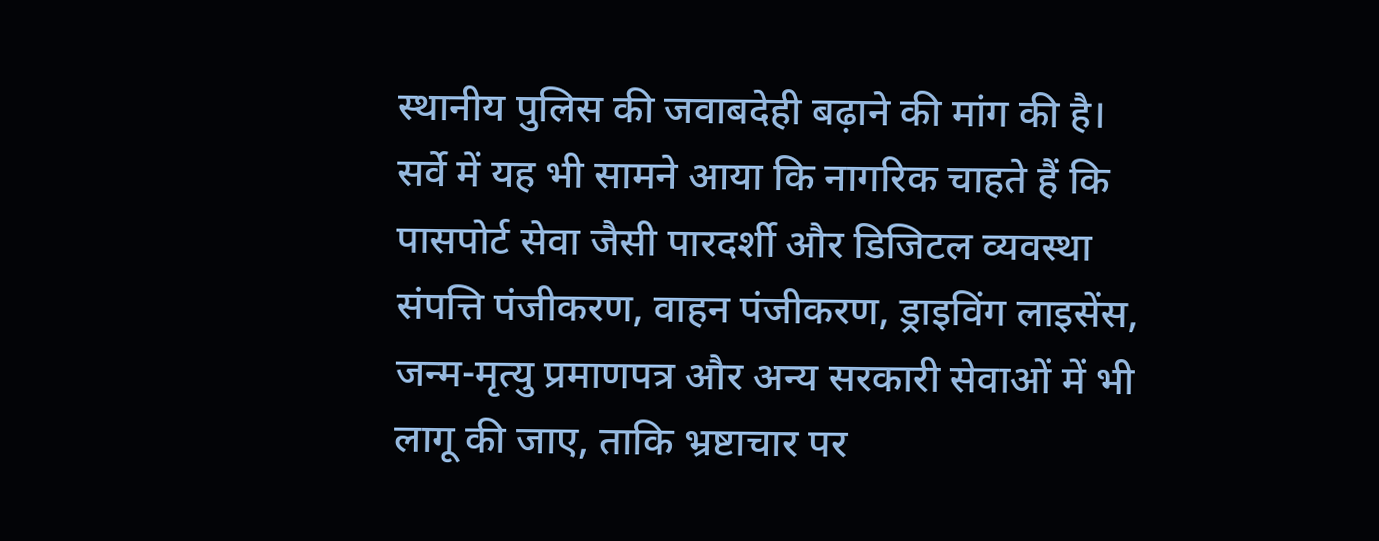स्थानीय पुलिस की जवाबदेही बढ़ाने की मांग की है।
सर्वे में यह भी सामने आया कि नागरिक चाहते हैं कि पासपोर्ट सेवा जैसी पारदर्शी और डिजिटल व्यवस्था संपत्ति पंजीकरण, वाहन पंजीकरण, ड्राइविंग लाइसेंस, जन्म-मृत्यु प्रमाणपत्र और अन्य सरकारी सेवाओं में भी लागू की जाए, ताकि भ्रष्टाचार पर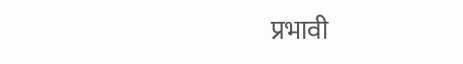प्रभावी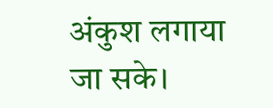अंकुश लगाया जा सके।